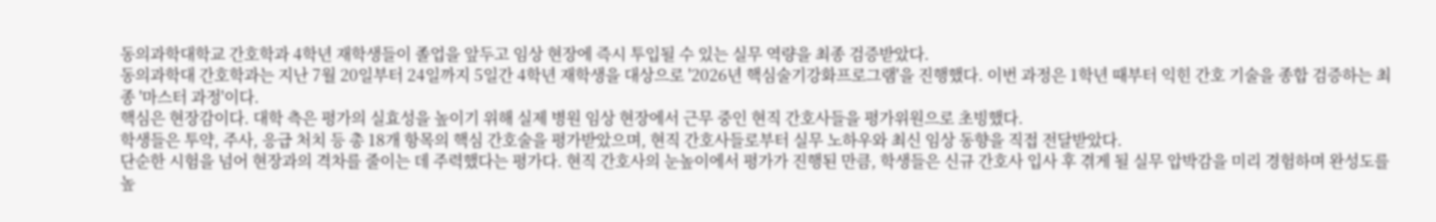동의과학대학교 간호학과 4학년 재학생들이 졸업을 앞두고 임상 현장에 즉시 투입될 수 있는 실무 역량을 최종 검증받았다.
동의과학대 간호학과는 지난 7월 20일부터 24일까지 5일간 4학년 재학생을 대상으로 '2026년 핵심술기강화프로그램'을 진행했다. 이번 과정은 1학년 때부터 익힌 간호 기술을 종합 검증하는 최종 '마스터 과정'이다.
핵심은 현장감이다. 대학 측은 평가의 실효성을 높이기 위해 실제 병원 임상 현장에서 근무 중인 현직 간호사들을 평가위원으로 초빙했다.
학생들은 투약, 주사, 응급 처치 등 총 18개 항목의 핵심 간호술을 평가받았으며, 현직 간호사들로부터 실무 노하우와 최신 임상 동향을 직접 전달받았다.
단순한 시험을 넘어 현장과의 격차를 줄이는 데 주력했다는 평가다. 현직 간호사의 눈높이에서 평가가 진행된 만큼, 학생들은 신규 간호사 입사 후 겪게 될 실무 압박감을 미리 경험하며 완성도를 높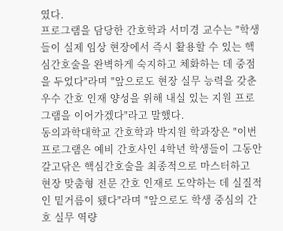였다.
프로그램을 담당한 간호학과 서미경 교수는 "학생들이 실제 임상 현장에서 즉시 활용할 수 있는 핵심간호술을 완벽하게 숙지하고 체화하는 데 중점을 두었다"라며 "앞으로도 현장 실무 능력을 갖춘 우수 간호 인재 양성을 위해 내실 있는 지원 프로그램을 이어가겠다"라고 말했다.
동의과학대학교 간호학과 박지원 학과장은 "이번 프로그램은 예비 간호사인 4학년 학생들이 그동안 갈고닦은 핵심간호술을 최종적으로 마스터하고 현장 맞춤형 전문 간호 인재로 도약하는 데 실질적인 밑거름이 됐다"라며 "앞으로도 학생 중심의 간호 실무 역량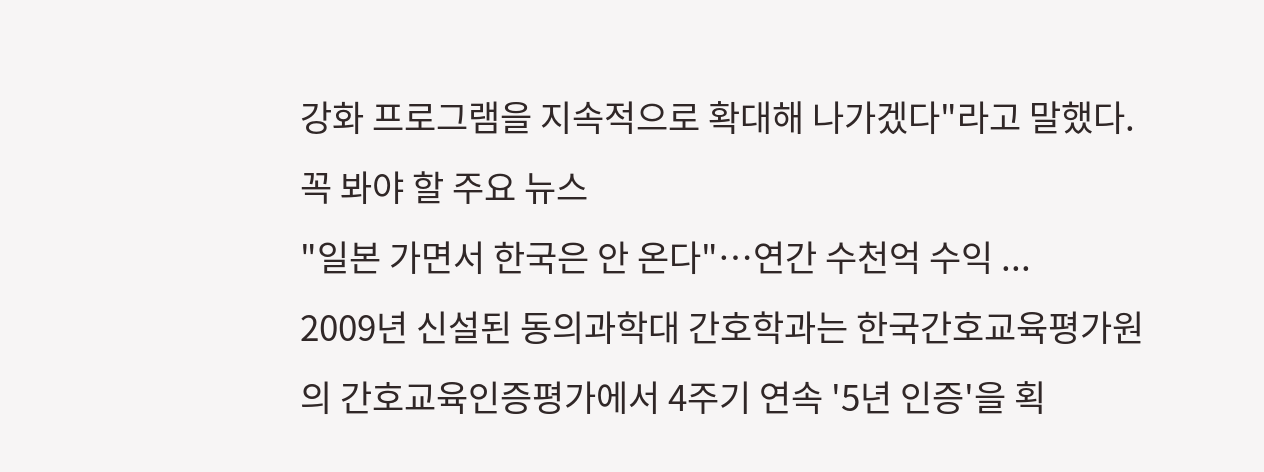강화 프로그램을 지속적으로 확대해 나가겠다"라고 말했다.
꼭 봐야 할 주요 뉴스
"일본 가면서 한국은 안 온다"…연간 수천억 수익 ...
2009년 신설된 동의과학대 간호학과는 한국간호교육평가원의 간호교육인증평가에서 4주기 연속 '5년 인증'을 획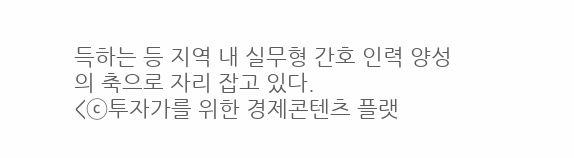득하는 등 지역 내 실무형 간호 인력 양성의 축으로 자리 잡고 있다.
<ⓒ투자가를 위한 경제콘텐츠 플랫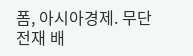폼, 아시아경제. 무단전재 배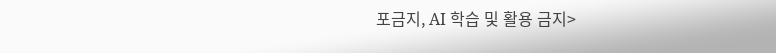포금지, AI 학습 및 활용 금지>